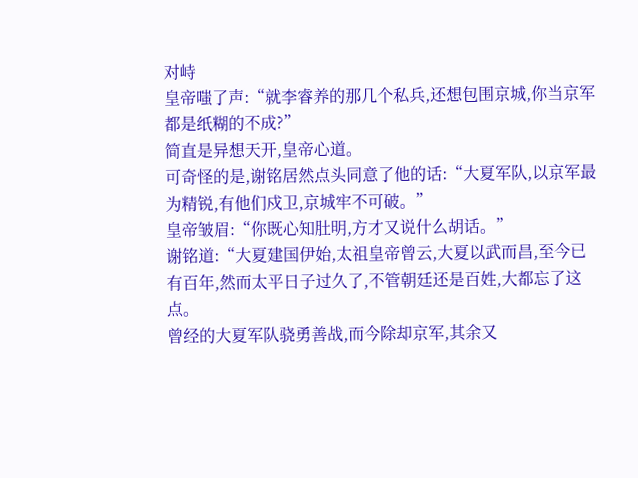对峙
皇帝嗤了声:“就李睿养的那几个私兵,还想包围京城,你当京军都是纸糊的不成?”
简直是异想天开,皇帝心道。
可奇怪的是,谢铭居然点头同意了他的话:“大夏军队,以京军最为精锐,有他们戍卫,京城牢不可破。”
皇帝皱眉:“你既心知肚明,方才又说什么胡话。”
谢铭道:“大夏建国伊始,太祖皇帝曾云,大夏以武而昌,至今已有百年,然而太平日子过久了,不管朝廷还是百姓,大都忘了这点。
曾经的大夏军队骁勇善战,而今除却京军,其余又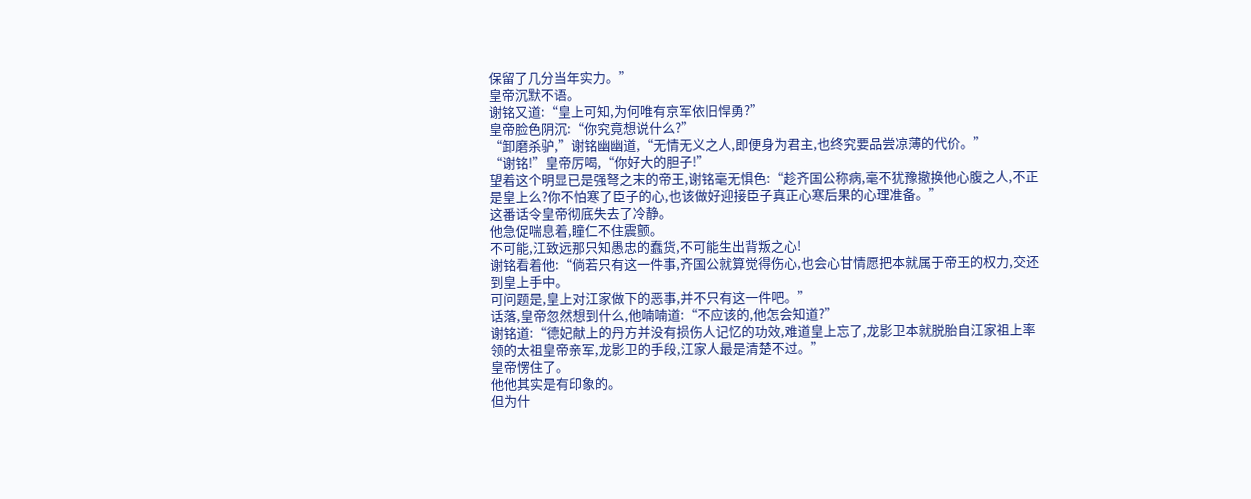保留了几分当年实力。”
皇帝沉默不语。
谢铭又道:“皇上可知,为何唯有京军依旧悍勇?”
皇帝脸色阴沉:“你究竟想说什么?”
“卸磨杀驴,”谢铭幽幽道,“无情无义之人,即便身为君主,也终究要品尝凉薄的代价。”
“谢铭!”皇帝厉喝,“你好大的胆子!”
望着这个明显已是强弩之末的帝王,谢铭毫无惧色:“趁齐国公称病,毫不犹豫撤换他心腹之人,不正是皇上么?你不怕寒了臣子的心,也该做好迎接臣子真正心寒后果的心理准备。”
这番话令皇帝彻底失去了冷静。
他急促喘息着,瞳仁不住震颤。
不可能,江致远那只知愚忠的蠢货,不可能生出背叛之心!
谢铭看着他:“倘若只有这一件事,齐国公就算觉得伤心,也会心甘情愿把本就属于帝王的权力,交还到皇上手中。
可问题是,皇上对江家做下的恶事,并不只有这一件吧。”
话落,皇帝忽然想到什么,他喃喃道:“不应该的,他怎会知道?”
谢铭道:“德妃献上的丹方并没有损伤人记忆的功效,难道皇上忘了,龙影卫本就脱胎自江家祖上率领的太祖皇帝亲军,龙影卫的手段,江家人最是清楚不过。”
皇帝愣住了。
他他其实是有印象的。
但为什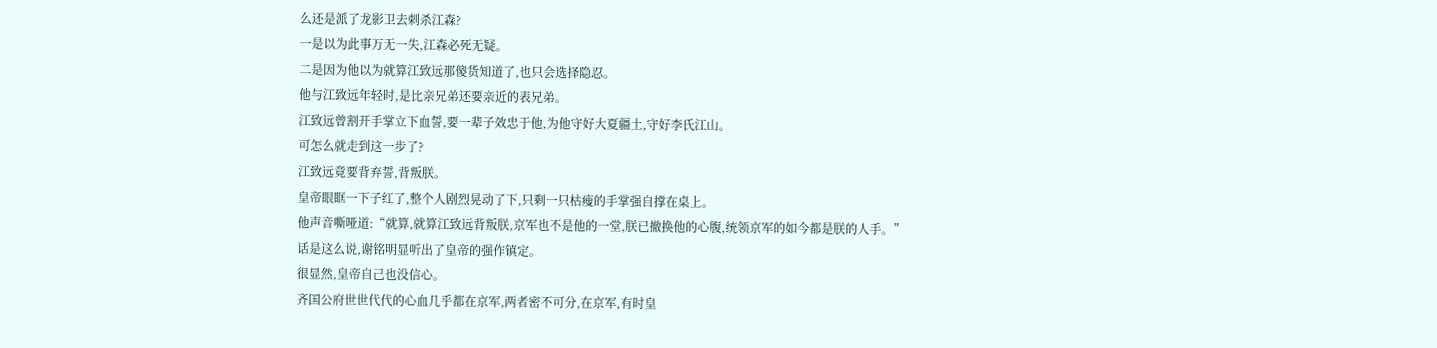么还是派了龙影卫去刺杀江森?
一是以为此事万无一失,江森必死无疑。
二是因为他以为就算江致远那傻货知道了,也只会选择隐忍。
他与江致远年轻时,是比亲兄弟还要亲近的表兄弟。
江致远曾割开手掌立下血誓,要一辈子效忠于他,为他守好大夏疆土,守好李氏江山。
可怎么就走到这一步了?
江致远竟要背弃誓,背叛朕。
皇帝眼眶一下子红了,整个人剧烈晃动了下,只剩一只枯瘦的手掌强自撑在桌上。
他声音嘶哑道:“就算,就算江致远背叛朕,京军也不是他的一堂,朕已撤换他的心腹,统领京军的如今都是朕的人手。”
话是这么说,谢铭明显听出了皇帝的强作镇定。
很显然,皇帝自己也没信心。
齐国公府世世代代的心血几乎都在京军,两者密不可分,在京军,有时皇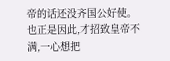帝的话还没齐国公好使。
也正是因此,才招致皇帝不满,一心想把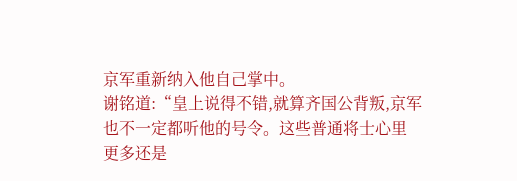京军重新纳入他自己掌中。
谢铭道:“皇上说得不错,就算齐国公背叛,京军也不一定都听他的号令。这些普通将士心里更多还是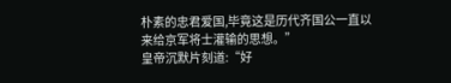朴素的忠君爱国,毕竟这是历代齐国公一直以来给京军将士灌输的思想。”
皇帝沉默片刻道:“好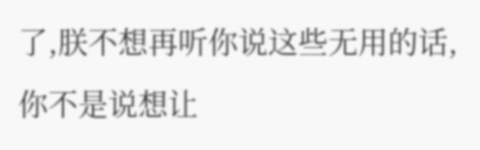了,朕不想再听你说这些无用的话,你不是说想让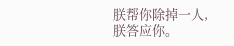朕帮你除掉一人,朕答应你。